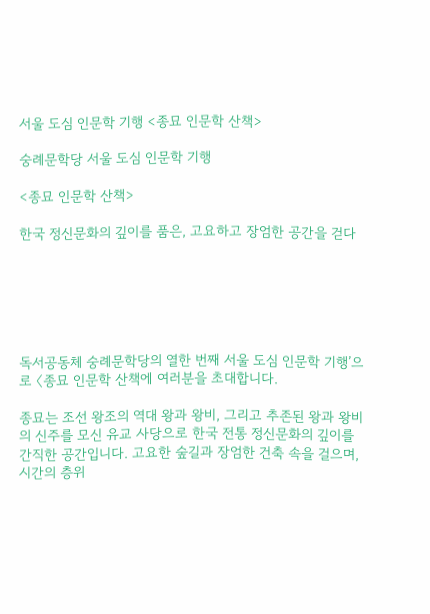서울 도심 인문학 기행 <종묘 인문학 산책>

숭례문학당 서울 도심 인문학 기행

<종묘 인문학 산책>

한국 정신문화의 깊이를 품은, 고요하고 장엄한 공간을 걷다






독서공동체 숭례문학당의 열한 번째 서울 도심 인문학 기행’으로 〈종묘 인문학 산책에 여러분을 초대합니다.

종묘는 조선 왕조의 역대 왕과 왕비, 그리고 추존된 왕과 왕비의 신주를 모신 유교 사당으로 한국 전통 정신문화의 깊이를 간직한 공간입니다. 고요한 숲길과 장엄한 건축 속을 걸으며, 시간의 층위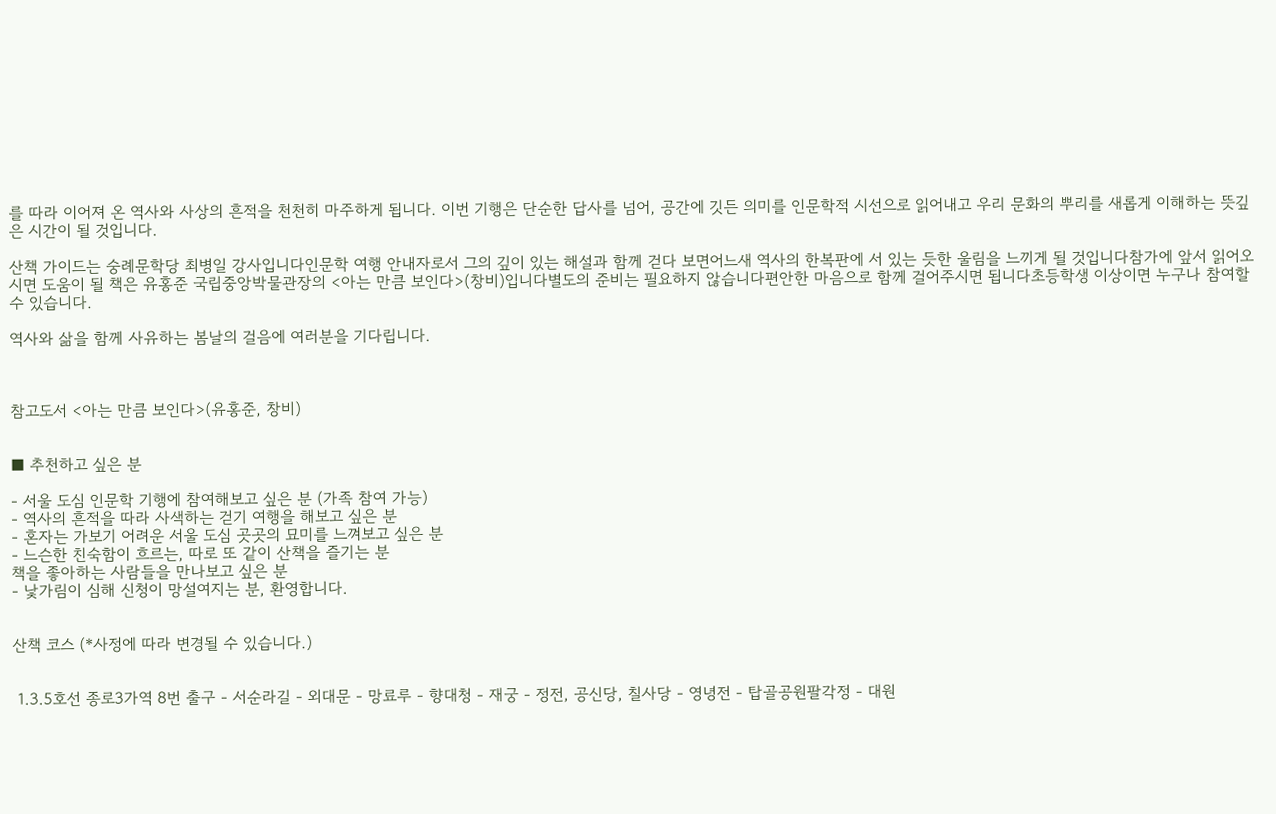를 따라 이어져 온 역사와 사상의 흔적을 천천히 마주하게 됩니다. 이번 기행은 단순한 답사를 넘어, 공간에 깃든 의미를 인문학적 시선으로 읽어내고 우리 문화의 뿌리를 새롭게 이해하는 뜻깊은 시간이 될 것입니다.

산책 가이드는 숭례문학당 최병일 강사입니다인문학 여행 안내자로서 그의 깊이 있는 해설과 함께 걷다 보면어느새 역사의 한복판에 서 있는 듯한 울림을 느끼게 될 것입니다참가에 앞서 읽어오시면 도움이 될 책은 유홍준 국립중앙박물관장의 <아는 만큼 보인다>(창비)입니다별도의 준비는 필요하지 않습니다편안한 마음으로 함께 걸어주시면 됩니다초등학생 이상이면 누구나 참여할 수 있습니다.

역사와 삶을 함께 사유하는 봄날의 걸음에 여러분을 기다립니다.



참고도서 <아는 만큼 보인다>(유홍준, 창비)


■ 추천하고 싶은 분

- 서울 도심 인문학 기행에 참여해보고 싶은 분 (가족 참여 가능)
- 역사의 흔적을 따라 사색하는 걷기 여행을 해보고 싶은 분
- 혼자는 가보기 어려운 서울 도심 곳곳의 묘미를 느껴보고 싶은 분
- 느슨한 친숙함이 흐르는, 따로 또 같이 산책을 즐기는 분
책을 좋아하는 사람들을 만나보고 싶은 분
- 낯가림이 심해 신청이 망설여지는 분, 환영합니다.


산책 코스 (*사정에 따라 변경될 수 있습니다.)


 1.3.5호선 종로3가역 8번 출구 - 서순라길 - 외대문 - 망료루 - 향대청 - 재궁 - 정전, 공신당, 칠사당 - 영녕전 - 탑골공원팔각정 - 대원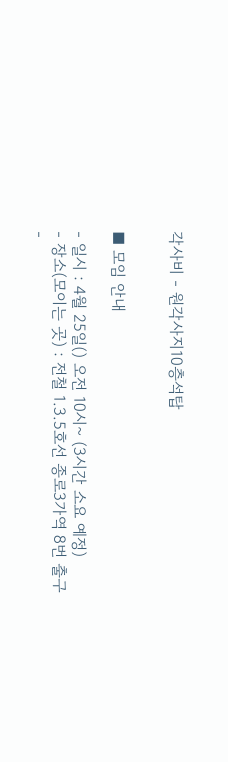각사비 - 원각사지10층석탑


■ 모임 안내

- 일시 : 4월 25일() 오전 10시~ (3시간 소요 예정)
- 장소(모이는 곳) : 전철 1.3.5호선 종로3가역 8번 출구
-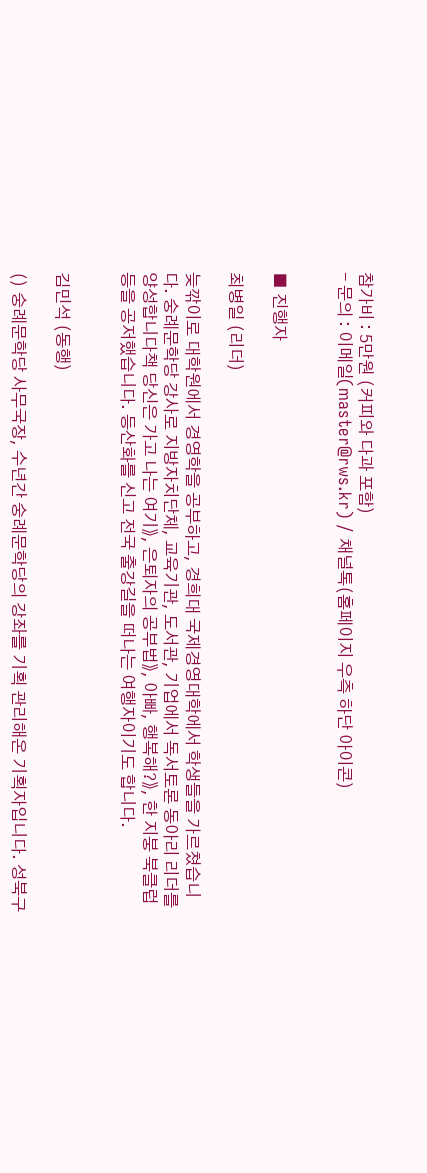참가비 : 5만원 (커피와 다과 포함)
- 문의 : 이메일(master@rws.kr) / 채널톡(홈페이지 우측 하단 아이콘)


■ 진행자

최병일 (리더)

늦깎이로 대학원에서 경영학을 공부하고, 경희대 국제경영대학에서 학생들을 가르쳤습니다. 숭례문학당 강사로 지방자치단체, 교육기관, 도서관, 기업에서 독서토론 동아리 리더를 양성합니다책 당신은 가고 나는 여기》, 은퇴자의 공부법》, 아빠, 행복해?》, 한 지붕 북클럽 등을 공저했습니다. 등산화를 신고 전국 출강길을 떠나는 여행자이기도 합니다.


김민석 (동행)

() 숭례문학당 사무국장, 수년간 숭례문학당의 강좌를 기획 관리해온 기획자입니다. 성북구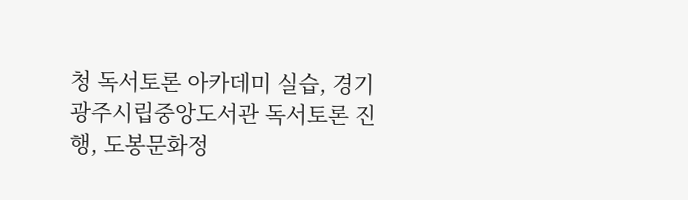청 독서토론 아카데미 실습, 경기광주시립중앙도서관 독서토론 진행, 도봉문화정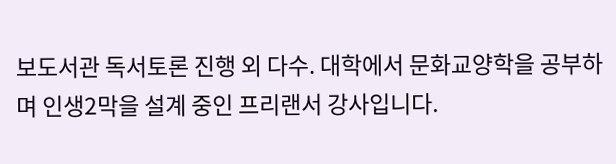보도서관 독서토론 진행 외 다수. 대학에서 문화교양학을 공부하며 인생2막을 설계 중인 프리랜서 강사입니다.